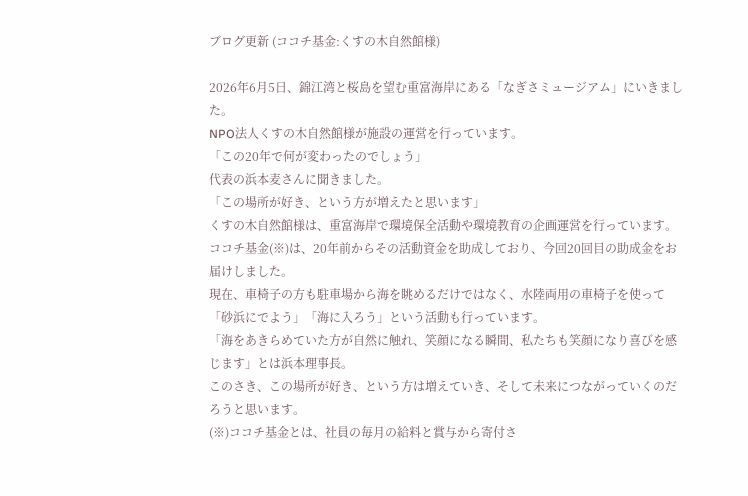ブログ更新 (ココチ基金:くすの木自然館様)

2026年6月5日、錦江湾と桜島を望む重富海岸にある「なぎさミュージアム」にいきました。
NPO法人くすの木自然館様が施設の運営を行っています。
「この20年で何が変わったのでしょう」
代表の浜本麦さんに聞きました。
「この場所が好き、という方が増えたと思います」
くすの木自然館様は、重富海岸で環境保全活動や環境教育の企画運営を行っています。
ココチ基金(※)は、20年前からその活動資金を助成しており、今回20回目の助成金をお届けしました。
現在、車椅子の方も駐車場から海を眺めるだけではなく、水陸両用の車椅子を使って「砂浜にでよう」「海に入ろう」という活動も行っています。
「海をあきらめていた方が自然に触れ、笑顔になる瞬間、私たちも笑顔になり喜びを感じます」とは浜本理事長。
このさき、この場所が好き、という方は増えていき、そして未来につながっていくのだろうと思います。
(※)ココチ基金とは、社員の毎月の給料と賞与から寄付さ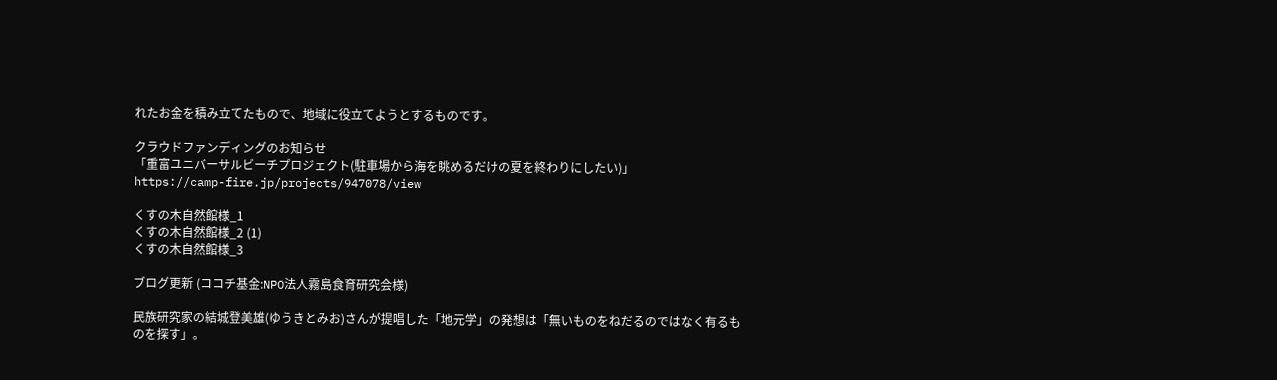れたお金を積み立てたもので、地域に役立てようとするものです。

クラウドファンディングのお知らせ
「重富ユニバーサルビーチプロジェクト(駐車場から海を眺めるだけの夏を終わりにしたい)」
https://camp-fire.jp/projects/947078/view

くすの木自然館様_1
くすの木自然館様_2 (1)
くすの木自然館様_3

ブログ更新 (ココチ基金:NPO法人霧島食育研究会様)

民族研究家の結城登美雄(ゆうきとみお)さんが提唱した「地元学」の発想は「無いものをねだるのではなく有るものを探す」。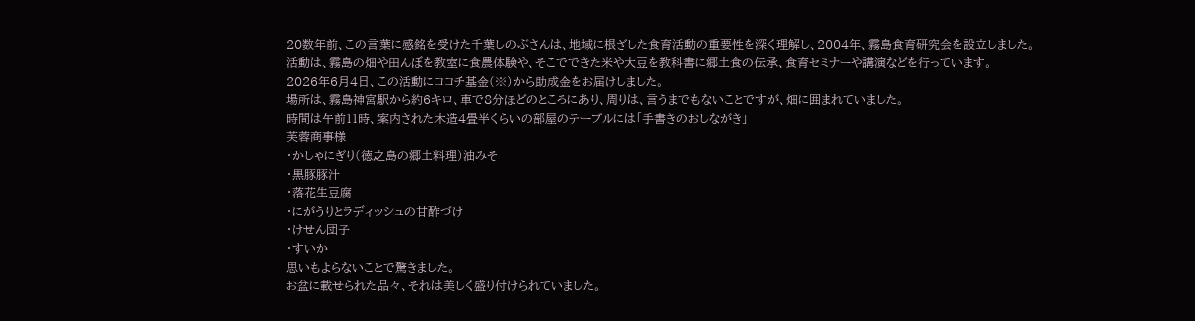20数年前、この言葉に感銘を受けた千葉しのぶさんは、地域に根ざした食育活動の重要性を深く理解し、2004年、霧島食育研究会を設立しました。
活動は、霧島の畑や田んぼを教室に食農体験や、そこでできた米や大豆を教科書に郷土食の伝承、食育セミナーや講演などを行っています。
2026年6月4日、この活動にココチ基金(※)から助成金をお届けしました。
場所は、霧島神宮駅から約6キロ、車で8分ほどのところにあり、周りは、言うまでもないことですが、畑に囲まれていました。
時間は午前11時、案内された木造4畳半くらいの部屋のテーブルには「手書きのおしながき」
芙蓉商事様
・かしゃにぎり(徳之島の郷土料理)油みそ
・黒豚豚汁
・落花生豆腐
・にがうりとラディッシュの甘酢づけ
・けせん団子
・すいか
思いもよらないことで驚きました。
お盆に載せられた品々、それは美しく盛り付けられていました。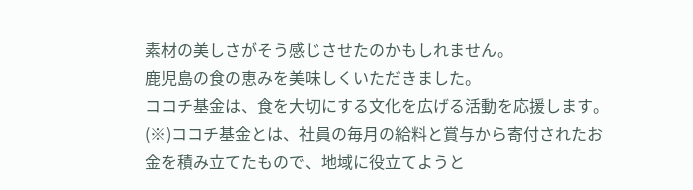素材の美しさがそう感じさせたのかもしれません。
鹿児島の食の恵みを美味しくいただきました。
ココチ基金は、食を大切にする文化を広げる活動を応援します。
(※)ココチ基金とは、社員の毎月の給料と賞与から寄付されたお金を積み立てたもので、地域に役立てようと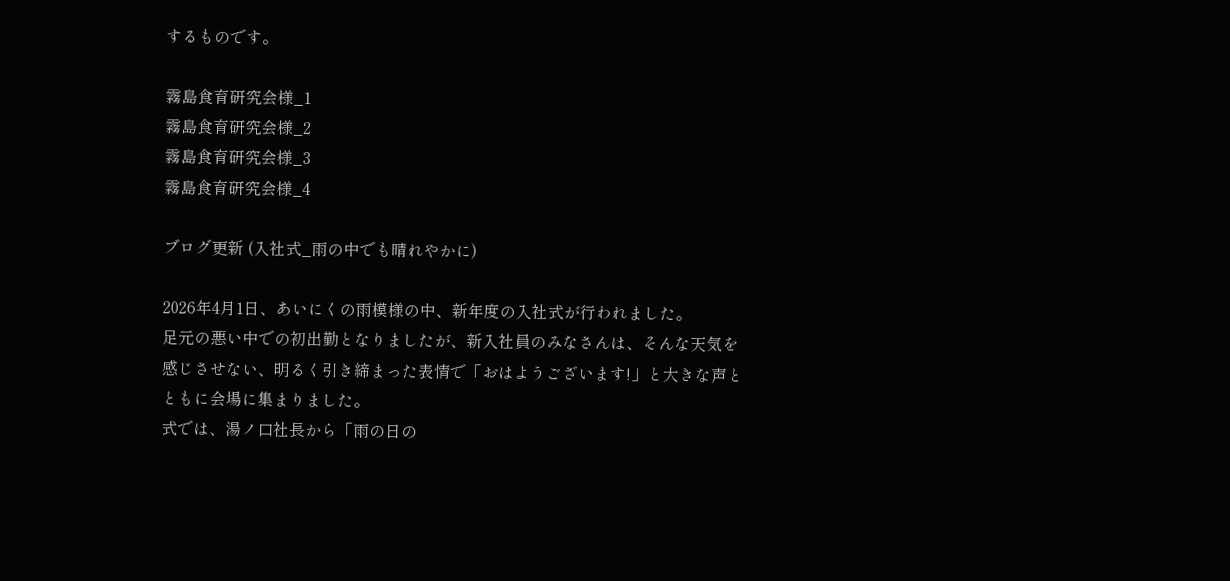するものです。

霧島食育研究会様_1
霧島食育研究会様_2
霧島食育研究会様_3
霧島食育研究会様_4

ブログ更新 (入社式_雨の中でも晴れやかに)

2026年4月1日、あいにくの雨模様の中、新年度の入社式が行われました。
足元の悪い中での初出勤となりましたが、新入社員のみなさんは、そんな天気を感じさせない、明るく引き締まった表情で「おはようございます!」と大きな声とともに会場に集まりました。
式では、湯ノ口社長から「雨の日の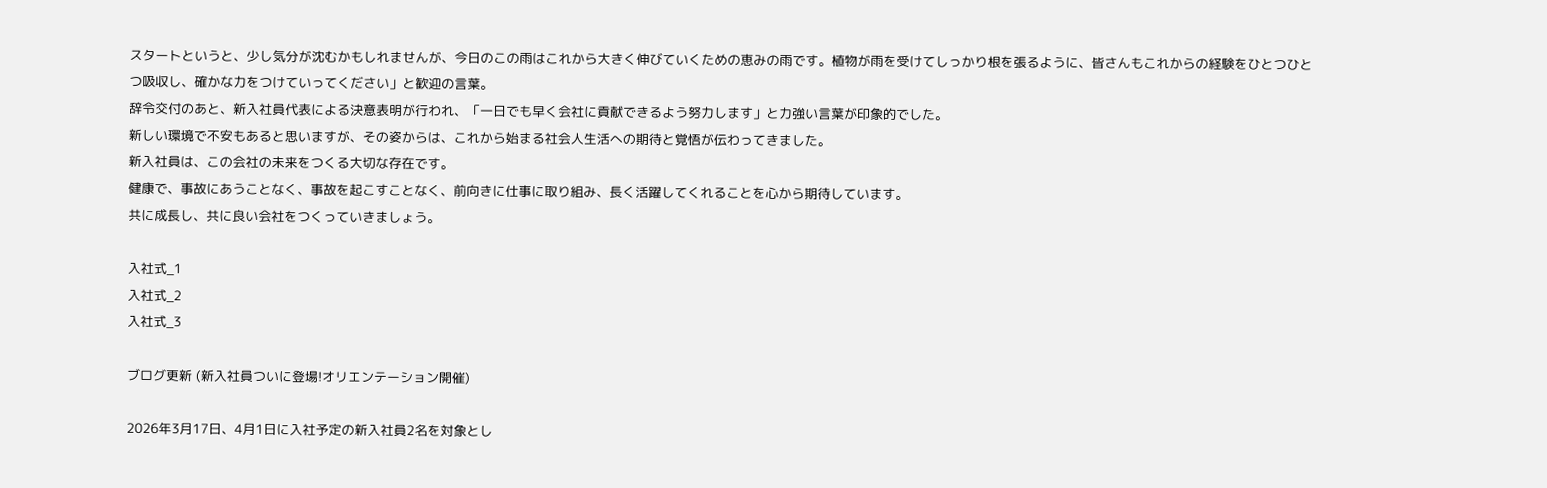スタートというと、少し気分が沈むかもしれませんが、今日のこの雨はこれから大きく伸びていくための恵みの雨です。植物が雨を受けてしっかり根を張るように、皆さんもこれからの経験をひとつひとつ吸収し、確かな力をつけていってください」と歓迎の言葉。
辞令交付のあと、新入社員代表による決意表明が行われ、「一日でも早く会社に貢献できるよう努力します」と力強い言葉が印象的でした。
新しい環境で不安もあると思いますが、その姿からは、これから始まる社会人生活への期待と覚悟が伝わってきました。
新入社員は、この会社の未来をつくる大切な存在です。
健康で、事故にあうことなく、事故を起こすことなく、前向きに仕事に取り組み、長く活躍してくれることを心から期待しています。
共に成長し、共に良い会社をつくっていきましょう。

入社式_1
入社式_2
入社式_3

ブログ更新 (新入社員ついに登場!オリエンテーション開催)

2026年3月17日、4月1日に入社予定の新入社員2名を対象とし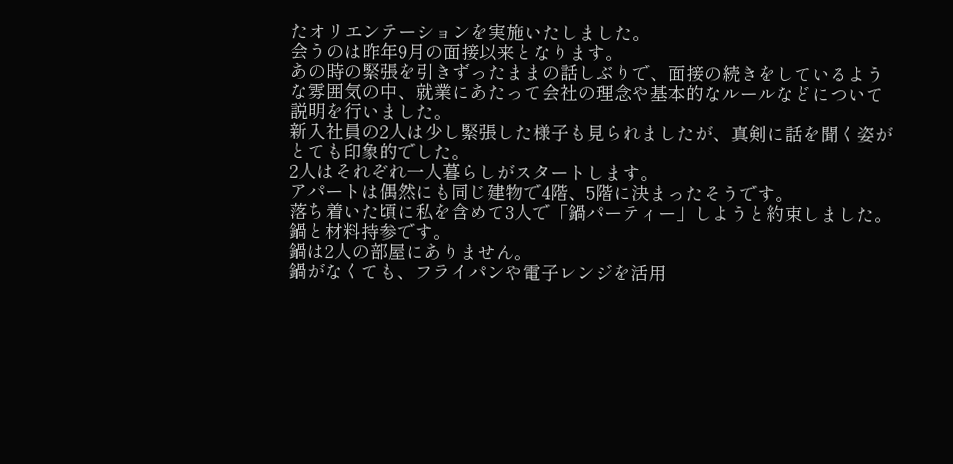たオリエンテーションを実施いたしました。
会うのは昨年9月の面接以来となります。
あの時の緊張を引きずったままの話しぶりで、面接の続きをしているような雰囲気の中、就業にあたって会社の理念や基本的なルールなどについて説明を行いました。
新入社員の2人は少し緊張した様子も見られましたが、真剣に話を聞く姿がとても印象的でした。
2人はそれぞれ一人暮らしがスタートします。
アパートは偶然にも同じ建物で4階、5階に決まったそうです。
落ち着いた頃に私を含めて3人で「鍋パーティー」しようと約束しました。
鍋と材料持参です。
鍋は2人の部屋にありません。
鍋がなくても、フライパンや電子レンジを活用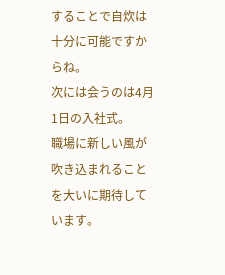することで自炊は十分に可能ですからね。
次には会うのは4月1日の入社式。
職場に新しい風が吹き込まれることを大いに期待しています。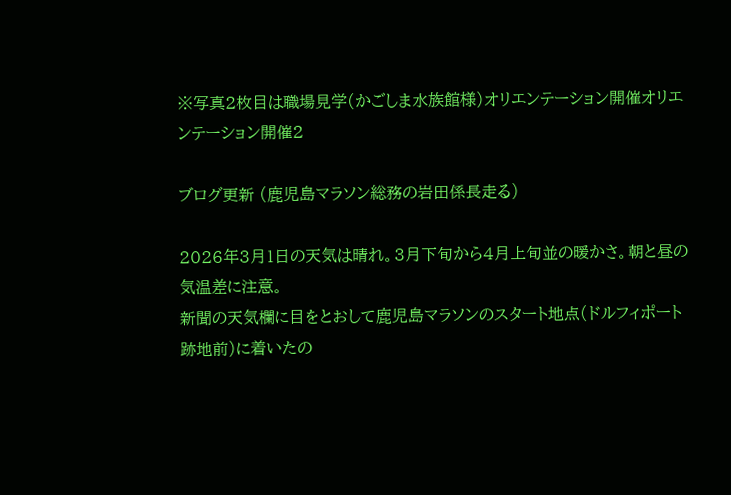※写真2枚目は職場見学(かごしま水族館様)オリエンテーション開催オリエンテーション開催2

ブログ更新 (鹿児島マラソン総務の岩田係長走る)

2026年3月1日の天気は晴れ。3月下旬から4月上旬並の暖かさ。朝と昼の気温差に注意。
新聞の天気欄に目をとおして鹿児島マラソンのスタート地点(ドルフィポート跡地前)に着いたの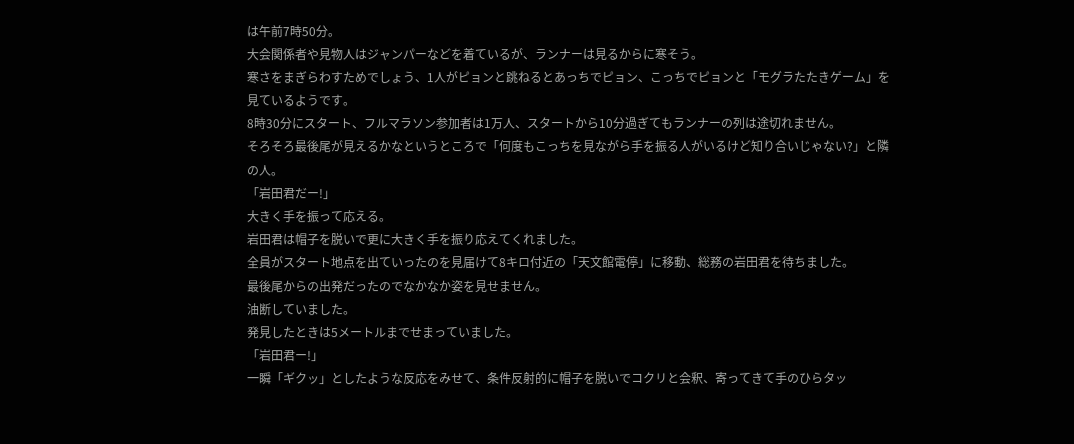は午前7時50分。
大会関係者や見物人はジャンパーなどを着ているが、ランナーは見るからに寒そう。
寒さをまぎらわすためでしょう、1人がピョンと跳ねるとあっちでピョン、こっちでピョンと「モグラたたきゲーム」を見ているようです。
8時30分にスタート、フルマラソン参加者は1万人、スタートから10分過ぎてもランナーの列は途切れません。
そろそろ最後尾が見えるかなというところで「何度もこっちを見ながら手を振る人がいるけど知り合いじゃない?」と隣の人。
「岩田君だー!」
大きく手を振って応える。
岩田君は帽子を脱いで更に大きく手を振り応えてくれました。
全員がスタート地点を出ていったのを見届けて8キロ付近の「天文館電停」に移動、総務の岩田君を待ちました。
最後尾からの出発だったのでなかなか姿を見せません。
油断していました。
発見したときは5メートルまでせまっていました。
「岩田君ー!」
一瞬「ギクッ」としたような反応をみせて、条件反射的に帽子を脱いでコクリと会釈、寄ってきて手のひらタッ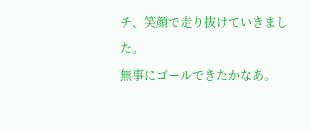チ、笑顔で走り抜けていきました。
無事にゴールできたかなあ。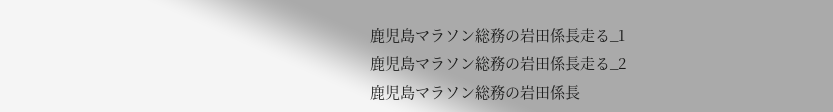鹿児島マラソン総務の岩田係長走る_1
鹿児島マラソン総務の岩田係長走る_2
鹿児島マラソン総務の岩田係長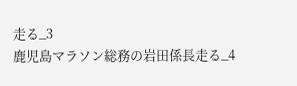走る_3
鹿児島マラソン総務の岩田係長走る_4